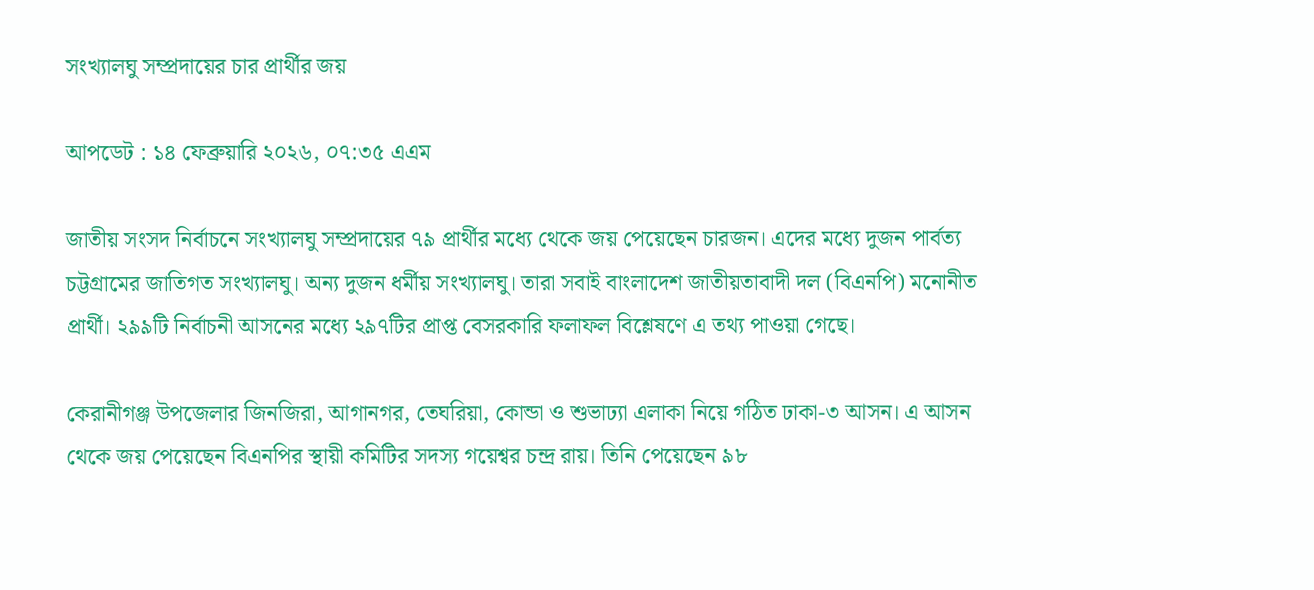সংখ্যালঘু সম্প্রদায়ের চার প্রার্থীর জয়

আপডেট : ১৪ ফেব্রুয়ারি ২০২৬, ০৭:৩৫ এএম

জাতীয় সংসদ নির্বাচনে সংখ্যালঘু সম্প্রদায়ের ৭৯ প্রার্থীর মধ্যে থেকে জয় পেয়েছেন চারজন। এদের মধ্যে দুজন পার্বত্য চট্টগ্রামের জাতিগত সংখ্যালঘু। অন্য দুজন ধর্মীয় সংখ্যালঘু। তারা সবাই বাংলাদেশ জাতীয়তাবাদী দল (বিএনপি) মনোনীত প্রার্থী। ২৯৯টি নির্বাচনী আসনের মধ্যে ২৯৭টির প্রাপ্ত বেসরকারি ফলাফল বিশ্লেষণে এ তথ্য পাওয়া গেছে।

কেরানীগঞ্জ উপজেলার জিনজিরা, আগানগর, তেঘরিয়া, কোন্ডা ও শুভাঢ্যা এলাকা নিয়ে গঠিত ঢাকা-৩ আসন। এ আসন থেকে জয় পেয়েছেন বিএনপির স্থায়ী কমিটির সদস্য গয়েশ্বর চন্দ্র রায়। তিনি পেয়েছেন ৯৮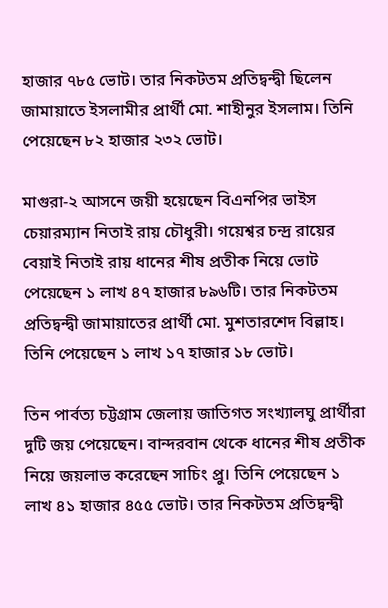হাজার ৭৮৫ ভোট। তার নিকটতম প্রতিদ্বন্দ্বী ছিলেন জামায়াতে ইসলামীর প্রার্থী মো. শাহীনুর ইসলাম। তিনি পেয়েছেন ৮২ হাজার ২৩২ ভোট।

মাগুরা-২ আসনে জয়ী হয়েছেন বিএনপির ভাইস চেয়ারম্যান নিতাই রায় চৌধুরী। গয়েশ্বর চন্দ্র রায়ের বেয়াই নিতাই রায় ধানের শীষ প্রতীক নিয়ে ভোট পেয়েছেন ১ লাখ ৪৭ হাজার ৮৯৬টি। তার নিকটতম প্রতিদ্বন্দ্বী জামায়াতের প্রার্থী মো. মুশতারশেদ বিল্লাহ। তিনি পেয়েছেন ১ লাখ ১৭ হাজার ১৮ ভোট।

তিন পার্বত্য চট্টগ্রাম জেলায় জাতিগত সংখ্যালঘু প্রার্থীরা দুটি জয় পেয়েছেন। বান্দরবান থেকে ধানের শীষ প্রতীক নিয়ে জয়লাভ করেছেন সাচিং প্রু। তিনি পেয়েছেন ১ লাখ ৪১ হাজার ৪৫৫ ভোট। তার নিকটতম প্রতিদ্বন্দ্বী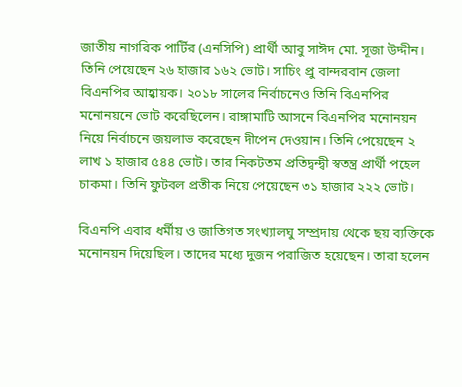জাতীয় নাগরিক পার্টির (এনসিপি) প্রার্থী আবু সাঈদ মো. সূজা উদ্দীন। তিনি পেয়েছেন ২৬ হাজার ১৬২ ভোট। সাচিং প্রু বান্দরবান জেলা বিএনপির আহ্বায়ক। ২০১৮ সালের নির্বাচনেও তিনি বিএনপির মনোনয়নে ভোট করেছিলেন। রাঙ্গামাটি আসনে বিএনপির মনোনয়ন নিয়ে নির্বাচনে জয়লাভ করেছেন দীপেন দেওয়ান। তিনি পেয়েছেন ২ লাখ ১ হাজার ৫৪৪ ভোট। তার নিকটতম প্রতিদ্বন্দ্বী স্বতন্ত্র প্রার্থী পহেল চাকমা। তিনি ফুটবল প্রতীক নিয়ে পেয়েছেন ৩১ হাজার ২২২ ভোট।

বিএনপি এবার ধর্মীয় ও জাতিগত সংখ্যালঘু সম্প্রদায় থেকে ছয় ব্যক্তিকে মনোনয়ন দিয়েছিল। তাদের মধ্যে দুজন পরাজিত হয়েছেন। তারা হলেন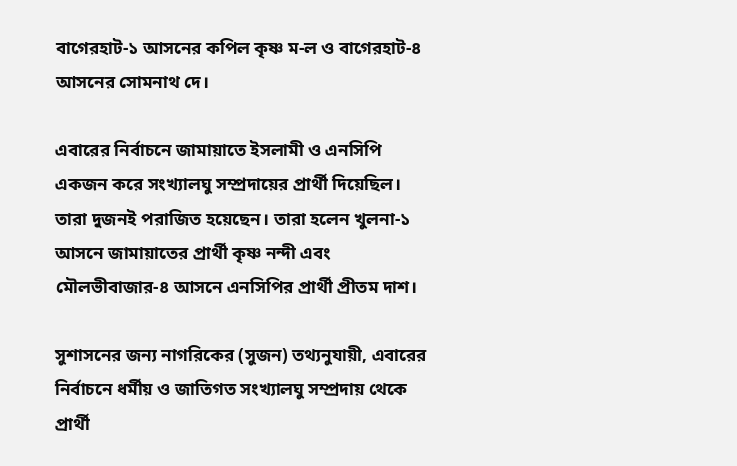বাগেরহাট-১ আসনের কপিল কৃষ্ণ ম-ল ও বাগেরহাট-৪ আসনের সোমনাথ দে।

এবারের নির্বাচনে জামায়াতে ইসলামী ও এনসিপি একজন করে সংখ্যালঘু সম্প্রদায়ের প্রার্থী দিয়েছিল। তারা দুজনই পরাজিত হয়েছেন। তারা হলেন খুলনা-১ আসনে জামায়াতের প্রার্থী কৃষ্ণ নন্দী এবং মৌলভীবাজার-৪ আসনে এনসিপির প্রার্থী প্রীতম দাশ।

সুশাসনের জন্য নাগরিকের (সুজন) তথ্যনুযায়ী, এবারের নির্বাচনে ধর্মীয় ও জাতিগত সংখ্যালঘু সম্প্রদায় থেকে প্রার্থী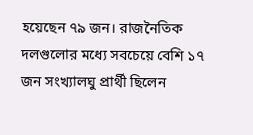হয়েছেন ৭৯ জন। রাজনৈতিক দলগুলোর মধ্যে সবচেয়ে বেশি ১৭ জন সংখ্যালঘু প্রার্থী ছিলেন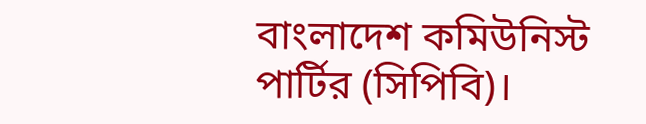বাংলাদেশ কমিউনিস্ট পার্টির (সিপিবি)।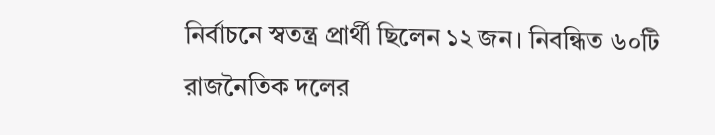নির্বাচনে স্বতন্ত্র প্রার্থী ছিলেন ১২ জন। নিবন্ধিত ৬০টি রাজনৈতিক দলের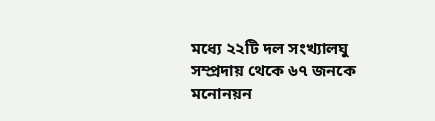মধ্যে ২২টি দল সংখ্যালঘু সম্প্রদায় থেকে ৬৭ জনকে মনোনয়ন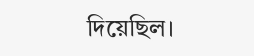দিয়েছিল।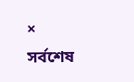×
সর্বশেষ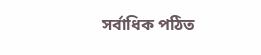সর্বাধিক পঠিত